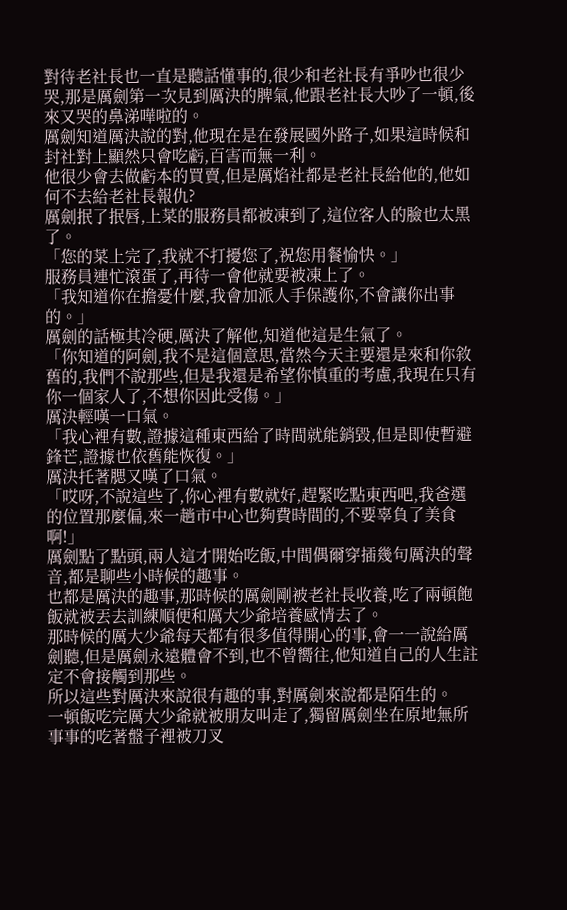對待老社長也一直是聽話懂事的,很少和老社長有爭吵也很少哭,那是厲劍第一次見到厲決的脾氣,他跟老社長大吵了一頓,後來又哭的鼻涕嘩啦的。
厲劍知道厲決說的對,他現在是在發展國外路子,如果這時候和封社對上顯然只會吃虧,百害而無一利。
他很少會去做虧本的買賣,但是厲焰社都是老社長給他的,他如何不去給老社長報仇?
厲劍抿了抿唇,上菜的服務員都被凍到了,這位客人的臉也太黑了。
「您的菜上完了,我就不打擾您了,祝您用餐愉快。」
服務員連忙滾蛋了,再待一會他就要被凍上了。
「我知道你在擔憂什麼,我會加派人手保護你,不會讓你出事的。」
厲劍的話極其冷硬,厲決了解他,知道他這是生氣了。
「你知道的阿劍,我不是這個意思,當然今天主要還是來和你敘舊的,我們不說那些,但是我還是希望你慎重的考慮,我現在只有你一個家人了,不想你因此受傷。」
厲決輕嘆一口氣。
「我心裡有數,證據這種東西給了時間就能銷毀,但是即使暫避鋒芒,證據也依舊能恢復。」
厲決托著腮又嘆了口氣。
「哎呀,不說這些了,你心裡有數就好,趕緊吃點東西吧,我爸選的位置那麼偏,來一趟市中心也夠費時間的,不要辜負了美食啊!」
厲劍點了點頭,兩人這才開始吃飯,中間偶爾穿插幾句厲決的聲音,都是聊些小時候的趣事。
也都是厲決的趣事,那時候的厲劍剛被老社長收養,吃了兩頓飽飯就被丟去訓練順便和厲大少爺培養感情去了。
那時候的厲大少爺每天都有很多值得開心的事,會一一說給厲劍聽,但是厲劍永遠體會不到,也不曾嚮往,他知道自己的人生註定不會接觸到那些。
所以這些對厲決來說很有趣的事,對厲劍來說都是陌生的。
一頓飯吃完厲大少爺就被朋友叫走了,獨留厲劍坐在原地無所事事的吃著盤子裡被刀叉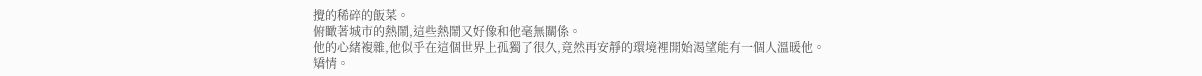攪的稀碎的飯菜。
俯瞰著城市的熱鬧,這些熱鬧又好像和他毫無關係。
他的心緒複雜,他似乎在這個世界上孤獨了很久,竟然再安靜的環境裡開始渴望能有一個人溫暖他。
矯情。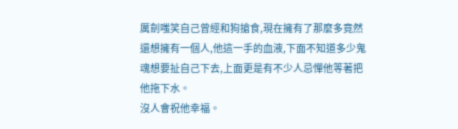厲劍嗤笑自己曾經和狗搶食,現在擁有了那麼多竟然還想擁有一個人,他這一手的血液,下面不知道多少鬼魂想要扯自己下去,上面更是有不少人忌憚他等著把他拖下水。
沒人會祝他幸福。